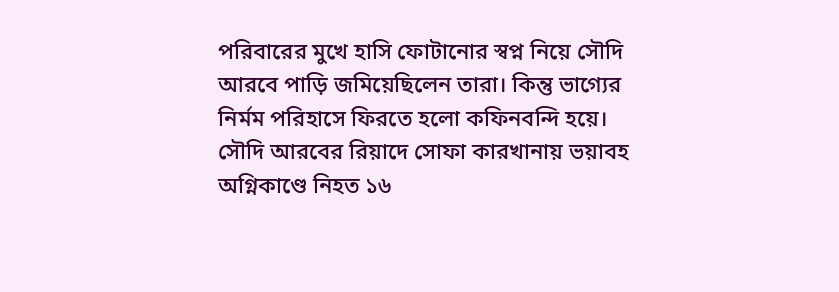পরিবারের মুখে হাসি ফোটানোর স্বপ্ন নিয়ে সৌদি আরবে পাড়ি জমিয়েছিলেন তারা। কিন্তু ভাগ্যের নির্মম পরিহাসে ফিরতে হলো কফিনবন্দি হয়ে। সৌদি আরবের রিয়াদে সোফা কারখানায় ভয়াবহ অগ্নিকাণ্ডে নিহত ১৬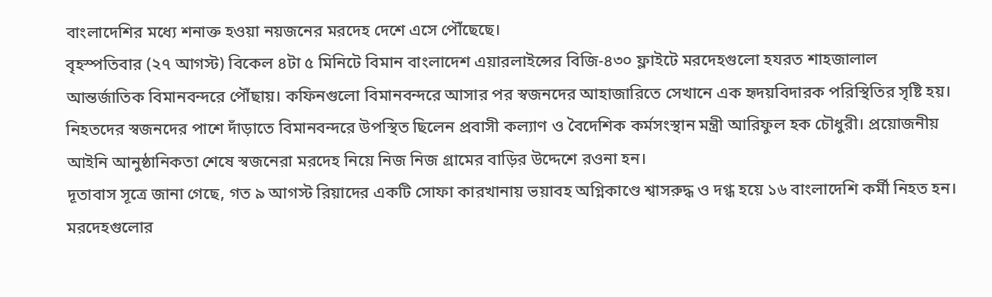বাংলাদেশির মধ্যে শনাক্ত হওয়া নয়জনের মরদেহ দেশে এসে পৌঁছেছে।
বৃহস্পতিবার (২৭ আগস্ট) বিকেল ৪টা ৫ মিনিটে বিমান বাংলাদেশ এয়ারলাইন্সের বিজি-৪৩০ ফ্লাইটে মরদেহগুলো হযরত শাহজালাল আন্তর্জাতিক বিমানবন্দরে পৌঁছায়। কফিনগুলো বিমানবন্দরে আসার পর স্বজনদের আহাজারিতে সেখানে এক হৃদয়বিদারক পরিস্থিতির সৃষ্টি হয়।
নিহতদের স্বজনদের পাশে দাঁড়াতে বিমানবন্দরে উপস্থিত ছিলেন প্রবাসী কল্যাণ ও বৈদেশিক কর্মসংস্থান মন্ত্রী আরিফুল হক চৌধুরী। প্রয়োজনীয় আইনি আনুষ্ঠানিকতা শেষে স্বজনেরা মরদেহ নিয়ে নিজ নিজ গ্রামের বাড়ির উদ্দেশে রওনা হন।
দূতাবাস সূত্রে জানা গেছে, গত ৯ আগস্ট রিয়াদের একটি সোফা কারখানায় ভয়াবহ অগ্নিকাণ্ডে শ্বাসরুদ্ধ ও দগ্ধ হয়ে ১৬ বাংলাদেশি কর্মী নিহত হন। মরদেহগুলোর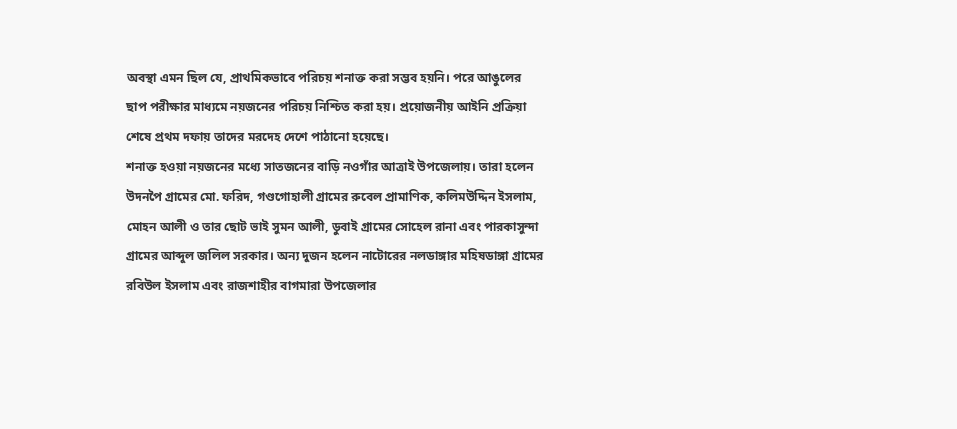অবস্থা এমন ছিল যে, প্রাথমিকভাবে পরিচয় শনাক্ত করা সম্ভব হয়নি। পরে আঙুলের ছাপ পরীক্ষার মাধ্যমে নয়জনের পরিচয় নিশ্চিত করা হয়। প্রয়োজনীয় আইনি প্রক্রিয়া শেষে প্রথম দফায় তাদের মরদেহ দেশে পাঠানো হয়েছে।
শনাক্ত হওয়া নয়জনের মধ্যে সাতজনের বাড়ি নওগাঁর আত্রাই উপজেলায়। তারা হলেন উদনপৈ গ্রামের মো. ফরিদ, গণ্ডগোহালী গ্রামের রুবেল প্রামাণিক, কলিমউদ্দিন ইসলাম, মোহন আলী ও তার ছোট ভাই সুমন আলী, ডুবাই গ্রামের সোহেল রানা এবং পারকাসুন্দা গ্রামের আব্দুল জলিল সরকার। অন্য দুজন হলেন নাটোরের নলডাঙ্গার মহিষডাঙ্গা গ্রামের রবিউল ইসলাম এবং রাজশাহীর বাগমারা উপজেলার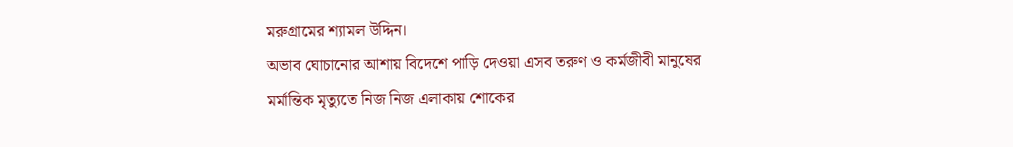মরুগ্রামের শ্যামল উদ্দিন।
অভাব ঘোচানোর আশায় বিদেশে পাড়ি দেওয়া এসব তরুণ ও কর্মজীবী মানুষের মর্মান্তিক মৃত্যুতে নিজ নিজ এলাকায় শোকের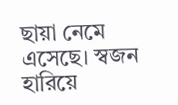ছায়া নেমে এসেছে। স্বজন হারিয়ে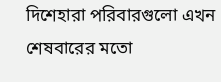দিশেহারা পরিবারগুলো এখন শেষবারের মতো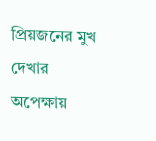প্রিয়জনের মুখ দেখার অপেক্ষায়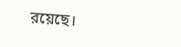রয়েছে।